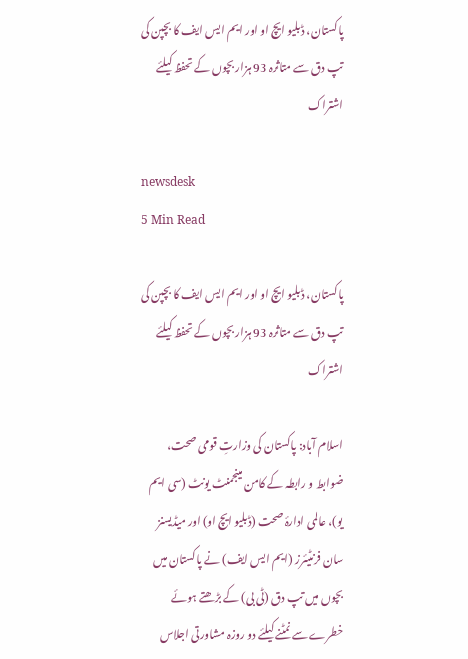پاکستان، ڈبلیو ایچ او اور ایم ایس ایف کا بچپن کی تپ دق سے متاثرہ 93 ہزار بچوں کے تحفظ کیلئے اشتراک

newsdesk
5 Min Read

پاکستان، ڈبلیو ایچ او اور ایم ایس ایف کا بچپن کی تپ دق سے متاثرہ 93 ہزار بچوں کے تحفظ کیلئے اشتراک

اسلام آباد: پاکستان کی وزارتِ قومی صحت، ضوابط و رابطہ کے کامن مینجمنٹ یونٹ (سی ایم یو)، عالمی ادارۂ صحت (ڈبلیو ایچ او) اور میڈیسنز سان فرنٹیئرز (ایم ایس ایف) نے پاکستان میں بچوں میں تپ دق (ٹی بی) کے بڑھتے ہوئے خطرے سے نمٹنے کیلئے دو روزہ مشاورتی اجلاس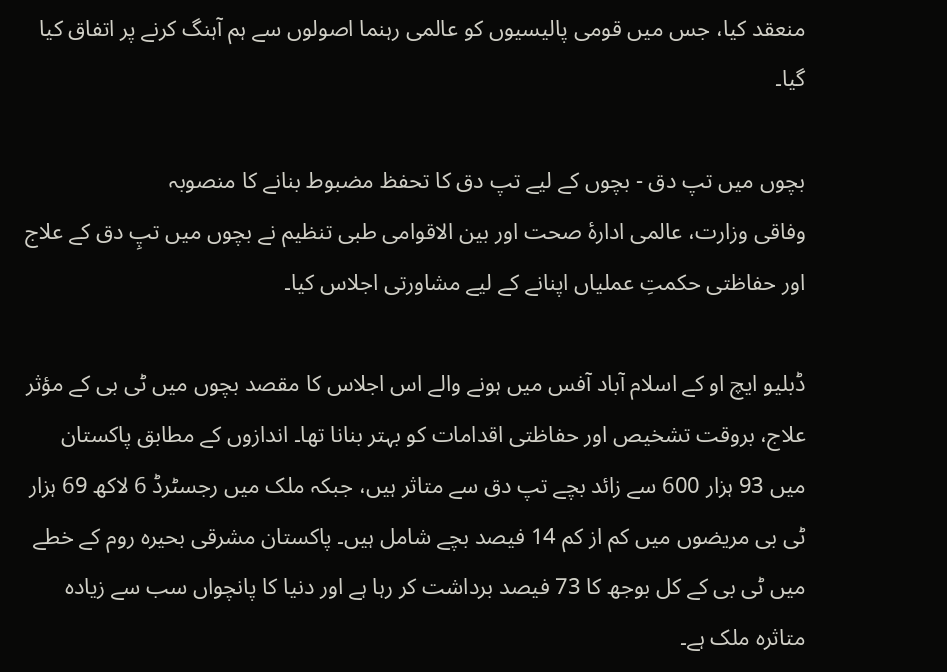منعقد کیا، جس میں قومی پالیسیوں کو عالمی رہنما اصولوں سے ہم آہنگ کرنے پر اتفاق کیا گیا۔

بچوں میں تپ دق - بچوں کے لیے تپ دق کا تحفظ مضبوط بنانے کا منصوبہ
وفاقی وزارت، عالمی ادارۂ صحت اور بین الاقوامی طبی تنظیم نے بچوں میں تپِ دق کے علاج اور حفاظتی حکمتِ عملیاں اپنانے کے لیے مشاورتی اجلاس کیا۔

ڈبلیو ایچ او کے اسلام آباد آفس میں ہونے والے اس اجلاس کا مقصد بچوں میں ٹی بی کے مؤثر علاج، بروقت تشخیص اور حفاظتی اقدامات کو بہتر بنانا تھا۔ اندازوں کے مطابق پاکستان میں 93 ہزار 600 سے زائد بچے تپ دق سے متاثر ہیں، جبکہ ملک میں رجسٹرڈ 6 لاکھ 69 ہزار ٹی بی مریضوں میں کم از کم 14 فیصد بچے شامل ہیں۔ پاکستان مشرقی بحیرہ روم کے خطے میں ٹی بی کے کل بوجھ کا 73 فیصد برداشت کر رہا ہے اور دنیا کا پانچواں سب سے زیادہ متاثرہ ملک ہے۔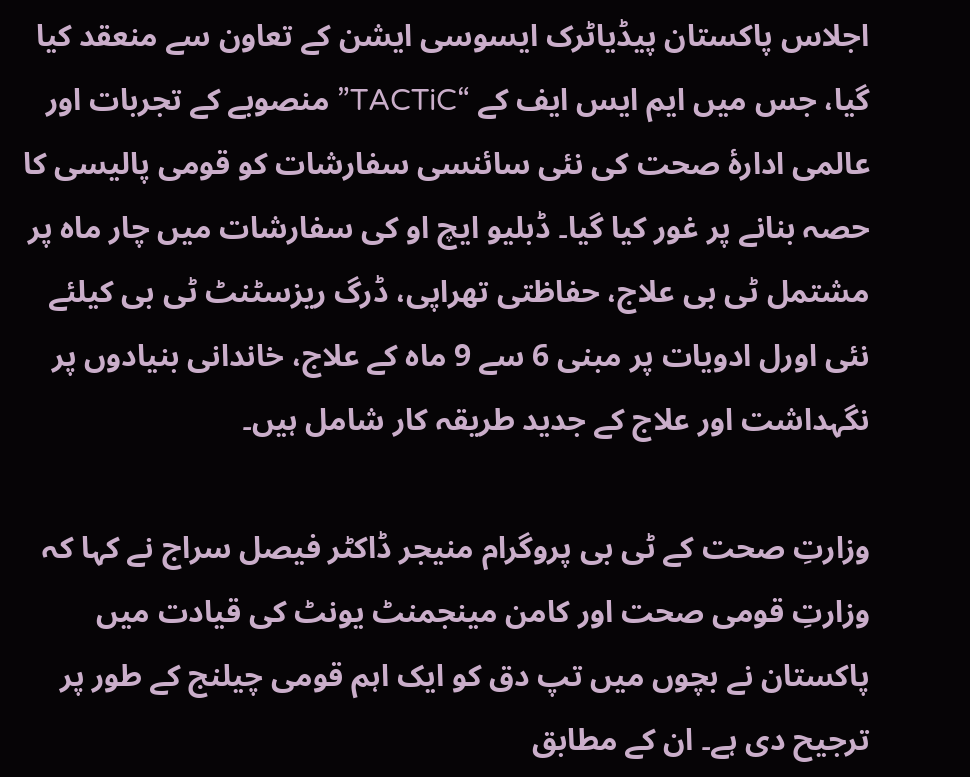اجلاس پاکستان پیڈیاٹرک ایسوسی ایشن کے تعاون سے منعقد کیا گیا، جس میں ایم ایس ایف کے “TACTiC” منصوبے کے تجربات اور عالمی ادارۂ صحت کی نئی سائنسی سفارشات کو قومی پالیسی کا حصہ بنانے پر غور کیا گیا۔ ڈبلیو ایچ او کی سفارشات میں چار ماہ پر مشتمل ٹی بی علاج، حفاظتی تھراپی، ڈرگ ریزسٹنٹ ٹی بی کیلئے نئی اورل ادویات پر مبنی 6 سے 9 ماہ کے علاج، خاندانی بنیادوں پر نگہداشت اور علاج کے جدید طریقہ کار شامل ہیں۔

وزارتِ صحت کے ٹی بی پروگرام منیجر ڈاکٹر فیصل سراج نے کہا کہ وزارتِ قومی صحت اور کامن مینجمنٹ یونٹ کی قیادت میں پاکستان نے بچوں میں تپ دق کو ایک اہم قومی چیلنج کے طور پر ترجیح دی ہے۔ ان کے مطابق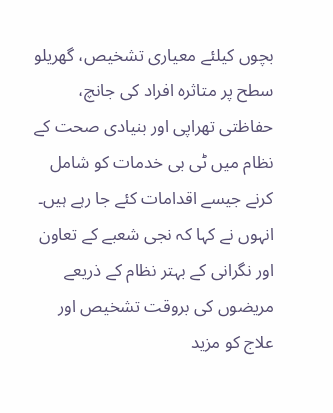بچوں کیلئے معیاری تشخیص، گھریلو سطح پر متاثرہ افراد کی جانچ، حفاظتی تھراپی اور بنیادی صحت کے نظام میں ٹی بی خدمات کو شامل کرنے جیسے اقدامات کئے جا رہے ہیں۔ انہوں نے کہا کہ نجی شعبے کے تعاون اور نگرانی کے بہتر نظام کے ذریعے مریضوں کی بروقت تشخیص اور علاج کو مزید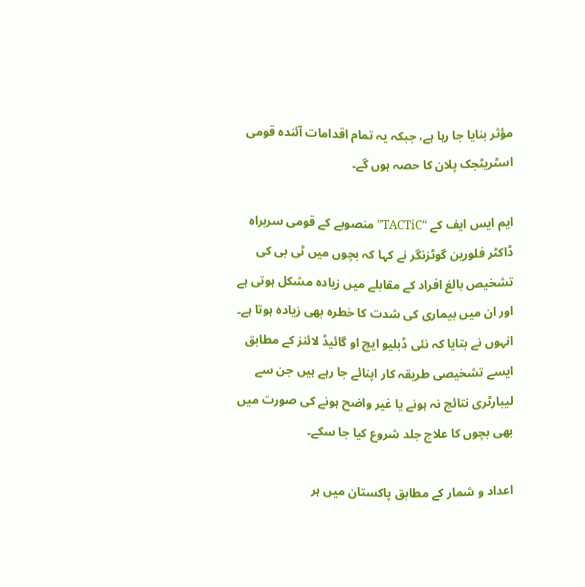مؤثر بنایا جا رہا ہے، جبکہ یہ تمام اقدامات آئندہ قومی اسٹریٹجک پلان کا حصہ ہوں گے۔

ایم ایس ایف کے “TACTiC” منصوبے کے قومی سربراہ ڈاکٹر فلورین گوٹزنگر نے کہا کہ بچوں میں ٹی بی کی تشخیص بالغ افراد کے مقابلے میں زیادہ مشکل ہوتی ہے اور ان میں بیماری کی شدت کا خطرہ بھی زیادہ ہوتا ہے۔ انہوں نے بتایا کہ نئی ڈبلیو ایچ او گائیڈ لائنز کے مطابق ایسے تشخیصی طریقہ کار اپنائے جا رہے ہیں جن سے لیبارٹری نتائج نہ ہونے یا غیر واضح ہونے کی صورت میں بھی بچوں کا علاج جلد شروع کیا جا سکے۔

اعداد و شمار کے مطابق پاکستان میں ہر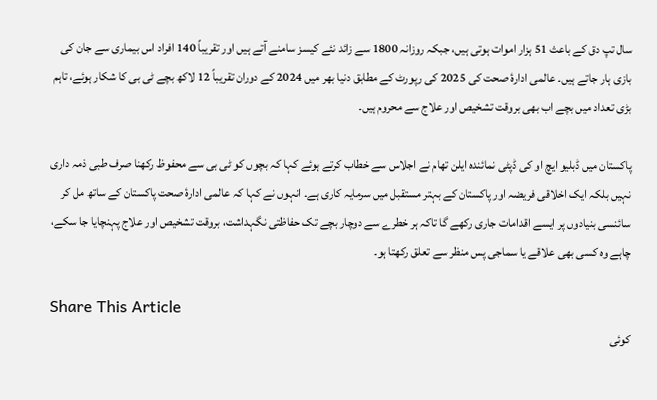سال تپ دق کے باعث 51 ہزار اموات ہوتی ہیں، جبکہ روزانہ 1800 سے زائد نئے کیسز سامنے آتے ہیں اور تقریباً 140 افراد اس بیماری سے جان کی بازی ہار جاتے ہیں۔ عالمی ادارۂ صحت کی 2025 کی رپورٹ کے مطابق دنیا بھر میں 2024 کے دوران تقریباً 12 لاکھ بچے ٹی بی کا شکار ہوئے، تاہم بڑی تعداد میں بچے اب بھی بروقت تشخیص اور علاج سے محروم ہیں۔

پاکستان میں ڈبلیو ایچ او کی ڈپٹی نمائندہ ایلن تھام نے اجلاس سے خطاب کرتے ہوئے کہا کہ بچوں کو ٹی بی سے محفوظ رکھنا صرف طبی ذمہ داری نہیں بلکہ ایک اخلاقی فریضہ اور پاکستان کے بہتر مستقبل میں سرمایہ کاری ہے۔ انہوں نے کہا کہ عالمی ادارۂ صحت پاکستان کے ساتھ مل کر سائنسی بنیادوں پر ایسے اقدامات جاری رکھے گا تاکہ ہر خطرے سے دوچار بچے تک حفاظتی نگہداشت، بروقت تشخیص اور علاج پہنچایا جا سکے، چاہے وہ کسی بھی علاقے یا سماجی پس منظر سے تعلق رکھتا ہو۔

Share This Article
کوئی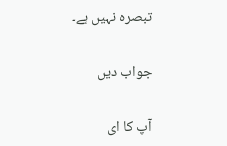تبصرہ نہیں ہے۔

جواب دیں

آپ کا ای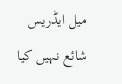میل ایڈریس شائع نہیں کیا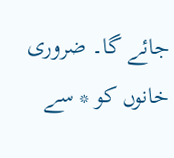جائے گا۔ ضروری خانوں کو * سے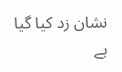نشان زد کیا گیا ہے